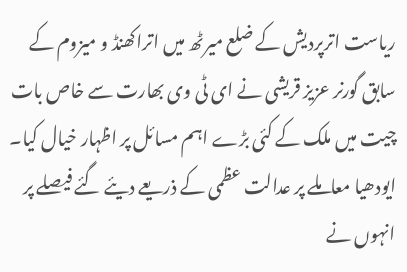ریاست اترپردیش کے ضلع میرٹھ میں اتراکھنڈ و میزوم کے سابق گورنر عزیز قریشی نے ای ٹی وی بھارت سے خاص بات چیت میں ملک کے کئی بڑے اہم مسائل پر اظہار خیال کیا۔
ایودھیا معاملے پر عدالت عظمی کے ذریعے دیئے گئے فیصلے پر انہوں نے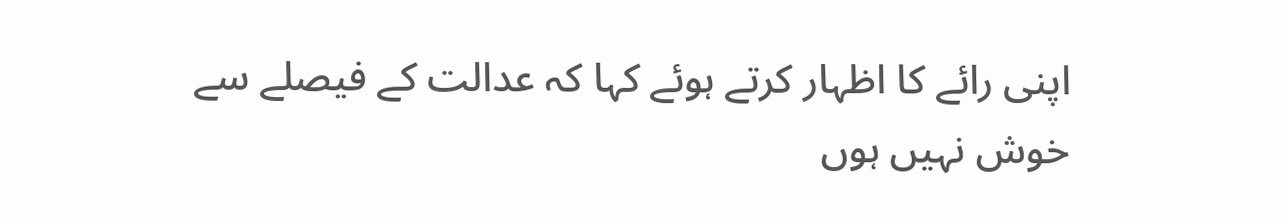اپنی رائے کا اظہار کرتے ہوئے کہا کہ عدالت کے فیصلے سے خوش نہیں ہوں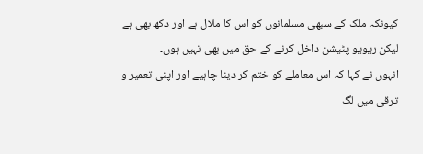کیونکہ ملک کے سبھی مسلمانوں کو اس کا ملال ہے اور دکھ بھی ہے لیکن ریویو پٹیشن داخل کرنے کے حق میں بھی نہیں ہوں۔
انہوں نے کہا کہ اس معاملے کو ختم کر دینا چاہیے اور اپنی تعمیر و ترقی میں لگ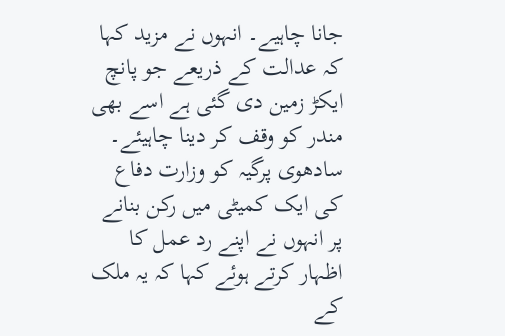جانا چاہیے۔ انہوں نے مزید کہا کہ عدالت کے ذریعے جو پانچ ایکڑ زمین دی گئی ہے اسے بھی مندر کو وقف کر دینا چاہیئے۔
سادھوی پرگیہ کو وزارت دفاع کی ایک کمیٹی میں رکن بنانے پر انہوں نے اپنے رد عمل کا اظہار کرتے ہوئے کہا کہ یہ ملک کے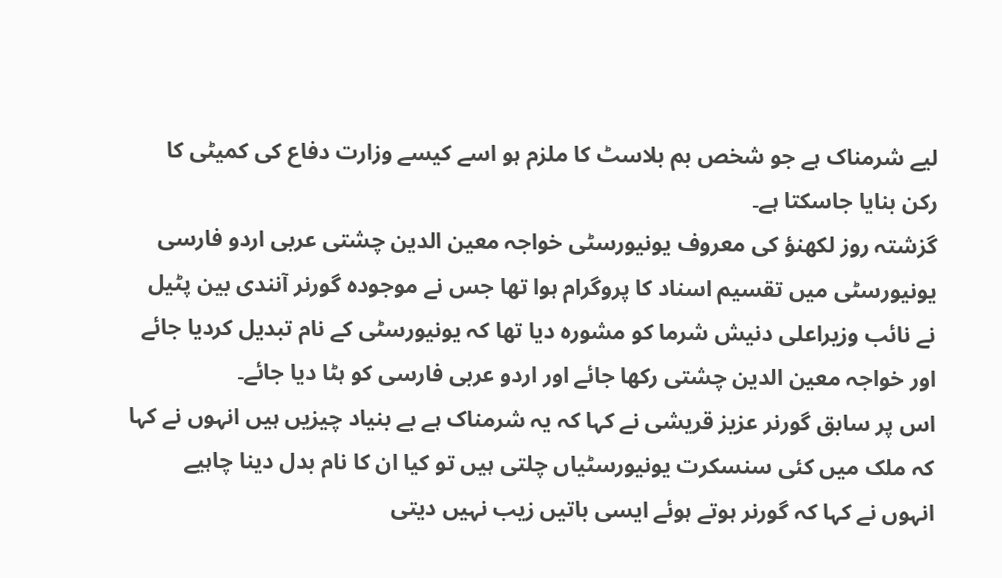لیے شرمناک ہے جو شخص بم بلاسٹ کا ملزم ہو اسے کیسے وزارت دفاع کی کمیٹی کا رکن بنایا جاسکتا ہے۔
گزشتہ روز لکھنؤ کی معروف یونیورسٹی خواجہ معین الدین چشتی عربی اردو فارسی یونیورسٹی میں تقسیم اسناد کا پروگرام ہوا تھا جس نے موجودہ گورنر آنندی بین پٹیل نے نائب وزیراعلی دنیش شرما کو مشورہ دیا تھا کہ یونیورسٹی کے نام تبدیل کردیا جائے اور خواجہ معین الدین چشتی رکھا جائے اور اردو عربی فارسی کو ہٹا دیا جائے۔
اس پر سابق گورنر عزیز قریشی نے کہا کہ یہ شرمناک ہے بے بنیاد چیزیں ہیں انہوں نے کہا کہ ملک میں کئی سنسکرت یونیورسٹیاں چلتی ہیں تو کیا ان کا نام بدل دینا چاہیے انہوں نے کہا کہ گورنر ہوتے ہوئے ایسی باتیں زیب نہیں دیتی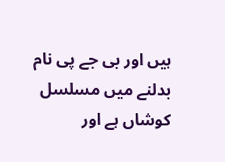ہیں اور بی جے پی نام بدلنے میں مسلسل کوشاں ہے اور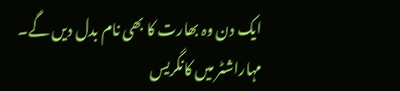ایک دن وہ بھارت کا بھی نام بدل دیں گے۔
مہاراشٹر میں کانگریس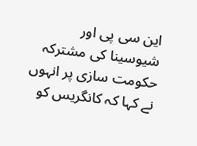این سی پی اور شیوسینا کی مشترکہ حکومت سازی پر انہوں نے کہا کہ کانگریس کو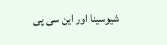شیوسینا اور این سی پی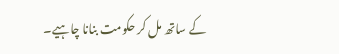کے ساتھ مل کر حکومت بنانا چاہیے۔